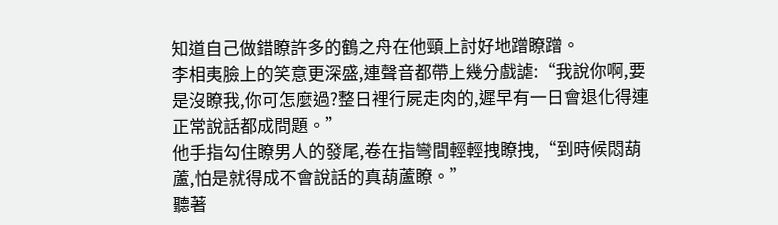知道自己做錯瞭許多的鶴之舟在他頸上討好地蹭瞭蹭。
李相夷臉上的笑意更深盛,連聲音都帶上幾分戲謔:“我說你啊,要是沒瞭我,你可怎麼過?整日裡行屍走肉的,遲早有一日會退化得連正常說話都成問題。”
他手指勾住瞭男人的發尾,卷在指彎間輕輕拽瞭拽,“到時候悶葫蘆,怕是就得成不會說話的真葫蘆瞭。”
聽著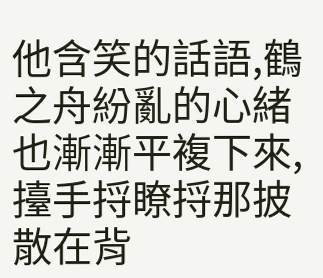他含笑的話語,鶴之舟紛亂的心緒也漸漸平複下來,擡手捋瞭捋那披散在背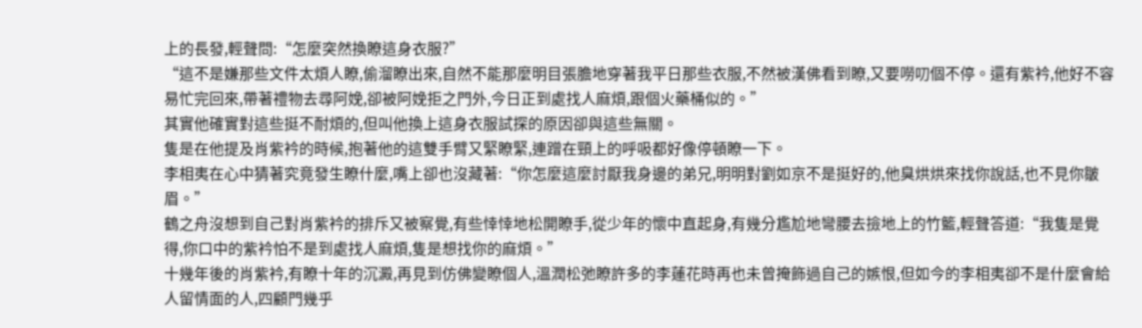上的長發,輕聲問:“怎麼突然換瞭這身衣服?”
“這不是嫌那些文件太煩人瞭,偷溜瞭出來,自然不能那麼明目張膽地穿著我平日那些衣服,不然被漢佛看到瞭,又要嘮叨個不停。還有紫衿,他好不容易忙完回來,帶著禮物去尋阿娩,卻被阿娩拒之門外,今日正到處找人麻煩,跟個火藥桶似的。”
其實他確實對這些挺不耐煩的,但叫他換上這身衣服試探的原因卻與這些無關。
隻是在他提及肖紫衿的時候,抱著他的這雙手臂又緊瞭緊,連蹭在頸上的呼吸都好像停頓瞭一下。
李相夷在心中猜著究竟發生瞭什麼,嘴上卻也沒藏著:“你怎麼這麼討厭我身邊的弟兄,明明對劉如京不是挺好的,他臭烘烘來找你說話,也不見你皺眉。”
鶴之舟沒想到自己對肖紫衿的排斥又被察覺,有些悻悻地松開瞭手,從少年的懷中直起身,有幾分尷尬地彎腰去撿地上的竹籃,輕聲答道:“我隻是覺得,你口中的紫衿怕不是到處找人麻煩,隻是想找你的麻煩。”
十幾年後的肖紫衿,有瞭十年的沉澱,再見到仿佛變瞭個人,溫潤松弛瞭許多的李蓮花時再也未曾掩飾過自己的嫉恨,但如今的李相夷卻不是什麼會給人留情面的人,四顧門幾乎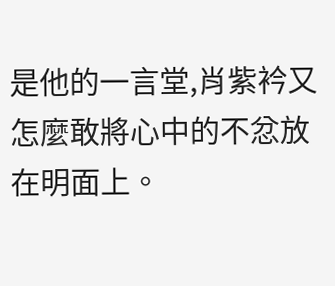是他的一言堂,肖紫衿又怎麼敢將心中的不忿放在明面上。